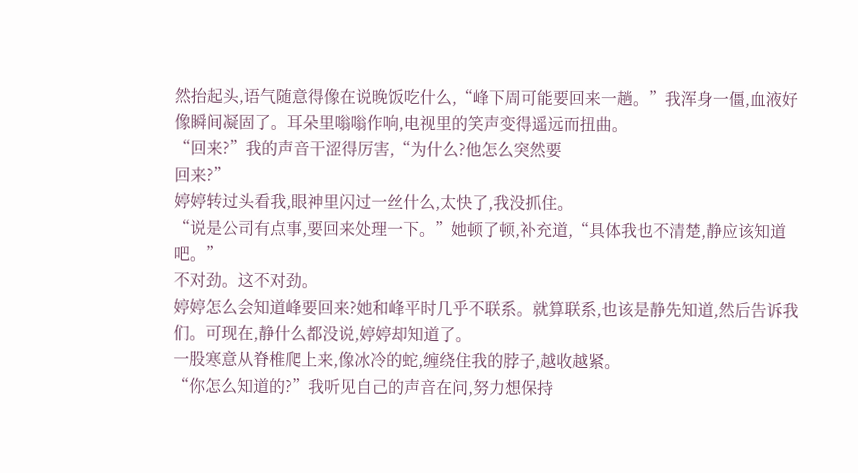然抬起头,语气随意得像在说晚饭吃什么,“峰下周可能要回来一趟。”我浑身一僵,血液好像瞬间凝固了。耳朵里嗡嗡作响,电视里的笑声变得遥远而扭曲。
“回来?”我的声音干涩得厉害,“为什么?他怎么突然要
回来?”
婷婷转过头看我,眼神里闪过一丝什么,太快了,我没抓住。
“说是公司有点事,要回来处理一下。”她顿了顿,补充道,“具体我也不清楚,静应该知道吧。”
不对劲。这不对劲。
婷婷怎么会知道峰要回来?她和峰平时几乎不联系。就算联系,也该是静先知道,然后告诉我们。可现在,静什么都没说,婷婷却知道了。
一股寒意从脊椎爬上来,像冰冷的蛇,缠绕住我的脖子,越收越紧。
“你怎么知道的?”我听见自己的声音在问,努力想保持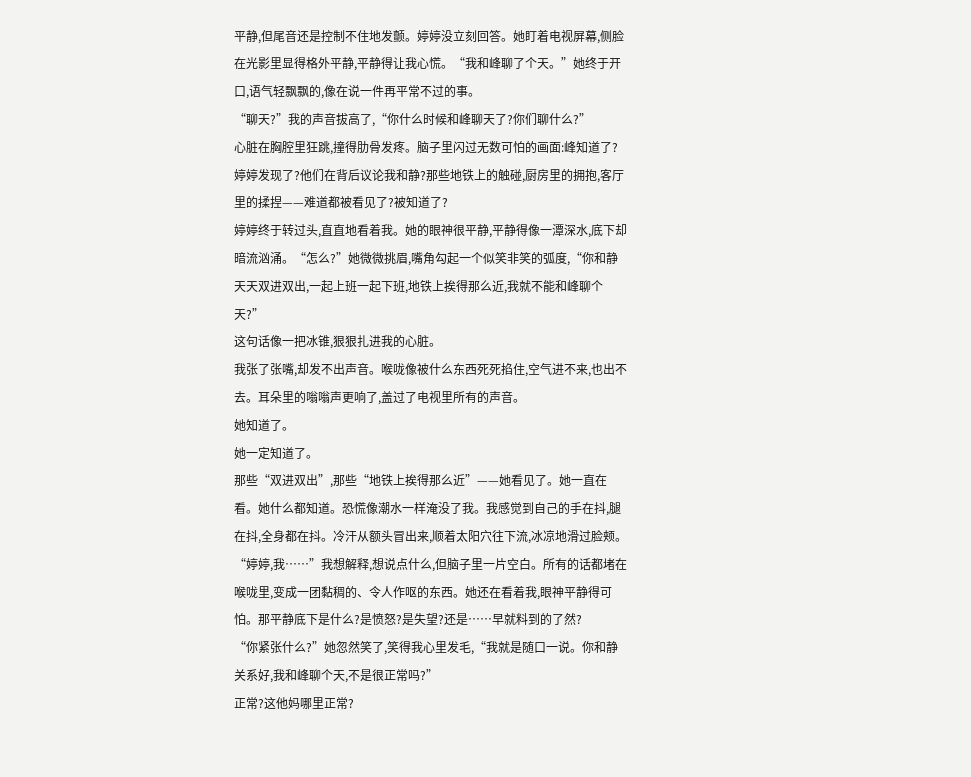平静,但尾音还是控制不住地发颤。婷婷没立刻回答。她盯着电视屏幕,侧脸在光影里显得格外平静,平静得让我心慌。“我和峰聊了个天。”她终于开口,语气轻飘飘的,像在说一件再平常不过的事。
“聊天?”我的声音拔高了,“你什么时候和峰聊天了?你们聊什么?”
心脏在胸腔里狂跳,撞得肋骨发疼。脑子里闪过无数可怕的画面:峰知道了?婷婷发现了?他们在背后议论我和静?那些地铁上的触碰,厨房里的拥抱,客厅里的揉捏——难道都被看见了?被知道了?
婷婷终于转过头,直直地看着我。她的眼神很平静,平静得像一潭深水,底下却暗流汹涌。“怎么?”她微微挑眉,嘴角勾起一个似笑非笑的弧度,“你和静天天双进双出,一起上班一起下班,地铁上挨得那么近,我就不能和峰聊个天?”
这句话像一把冰锥,狠狠扎进我的心脏。
我张了张嘴,却发不出声音。喉咙像被什么东西死死掐住,空气进不来,也出不去。耳朵里的嗡嗡声更响了,盖过了电视里所有的声音。
她知道了。
她一定知道了。
那些“双进双出”,那些“地铁上挨得那么近”——她看见了。她一直在看。她什么都知道。恐慌像潮水一样淹没了我。我感觉到自己的手在抖,腿在抖,全身都在抖。冷汗从额头冒出来,顺着太阳穴往下流,冰凉地滑过脸颊。
“婷婷,我……”我想解释,想说点什么,但脑子里一片空白。所有的话都堵在喉咙里,变成一团黏稠的、令人作呕的东西。她还在看着我,眼神平静得可怕。那平静底下是什么?是愤怒?是失望?还是……早就料到的了然?
“你紧张什么?”她忽然笑了,笑得我心里发毛,“我就是随口一说。你和静关系好,我和峰聊个天,不是很正常吗?”
正常?这他妈哪里正常?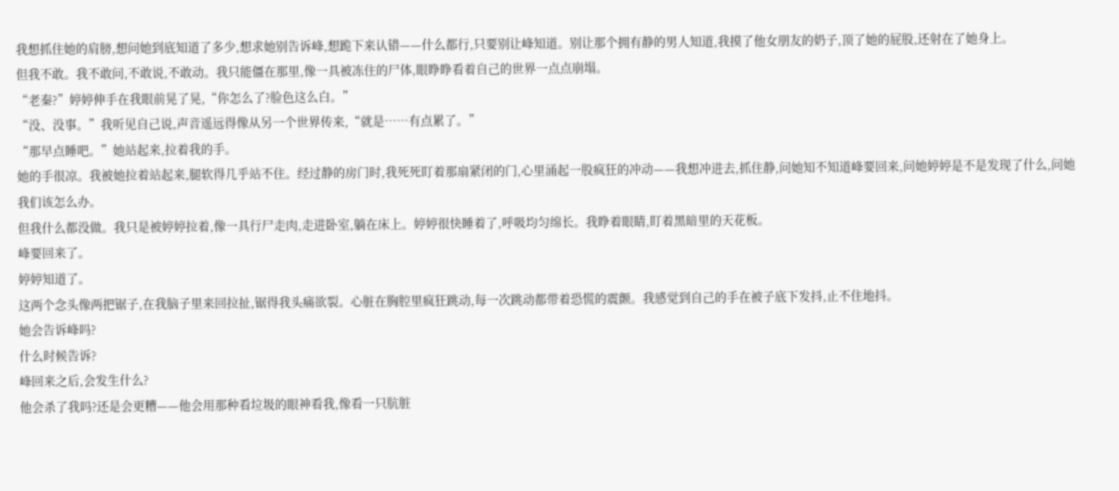我想抓住她的肩膀,想问她到底知道了多少,想求她别告诉峰,想跪下来认错——什么都行,只要别让峰知道。别让那个拥有静的男人知道,我摸了他女朋友的奶子,顶了她的屁股,还射在了她身上。
但我不敢。我不敢问,不敢说,不敢动。我只能僵在那里,像一具被冻住的尸体,眼睁睁看着自己的世界一点点崩塌。
“老秦?”婷婷伸手在我眼前晃了晃,“你怎么了?脸色这么白。”
“没、没事。”我听见自己说,声音遥远得像从另一个世界传来,“就是……有点累了。”
“那早点睡吧。”她站起来,拉着我的手。
她的手很凉。我被她拉着站起来,腿软得几乎站不住。经过静的房门时,我死死盯着那扇紧闭的门,心里涌起一股疯狂的冲动——我想冲进去,抓住静,问她知不知道峰要回来,问她婷婷是不是发现了什么,问她我们该怎么办。
但我什么都没做。我只是被婷婷拉着,像一具行尸走肉,走进卧室,躺在床上。婷婷很快睡着了,呼吸均匀绵长。我睁着眼睛,盯着黑暗里的天花板。
峰要回来了。
婷婷知道了。
这两个念头像两把锯子,在我脑子里来回拉扯,锯得我头痛欲裂。心脏在胸腔里疯狂跳动,每一次跳动都带着恐慌的震颤。我感觉到自己的手在被子底下发抖,止不住地抖。
她会告诉峰吗?
什么时候告诉?
峰回来之后,会发生什么?
他会杀了我吗?还是会更糟——他会用那种看垃圾的眼神看我,像看一只肮脏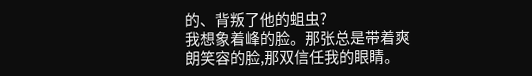的、背叛了他的蛆虫?
我想象着峰的脸。那张总是带着爽朗笑容的脸,那双信任我的眼睛。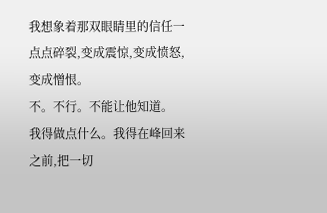我想象着那双眼睛里的信任一点点碎裂,变成震惊,变成愤怒,变成憎恨。
不。不行。不能让他知道。
我得做点什么。我得在峰回来之前,把一切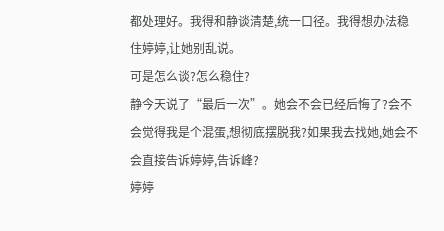都处理好。我得和静谈清楚,统一口径。我得想办法稳住婷婷,让她别乱说。
可是怎么谈?怎么稳住?
静今天说了“最后一次”。她会不会已经后悔了?会不会觉得我是个混蛋,想彻底摆脱我?如果我去找她,她会不会直接告诉婷婷,告诉峰?
婷婷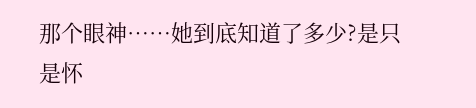那个眼神……她到底知道了多少?是只是怀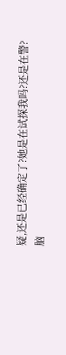疑,还是已经确定了?她是在试探我吗?还是在警?
脑